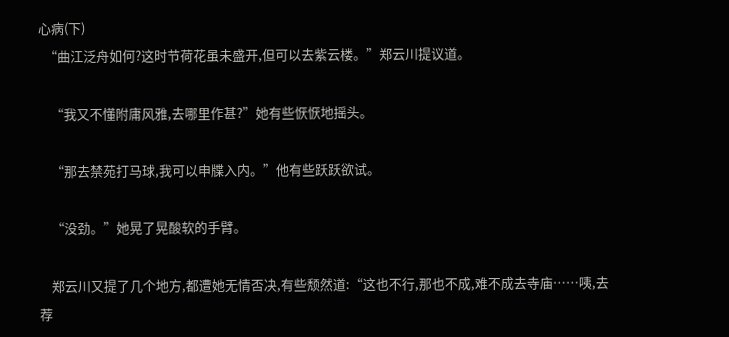心病(下)
  “曲江泛舟如何?这时节荷花虽未盛开,但可以去紫云楼。”郑云川提议道。

    “我又不懂附庸风雅,去哪里作甚?”她有些恹恹地摇头。

    “那去禁苑打马球,我可以申牒入内。”他有些跃跃欲试。

    “没劲。”她晃了晃酸软的手臂。

    郑云川又提了几个地方,都遭她无情否决,有些颓然道:“这也不行,那也不成,难不成去寺庙……咦,去荐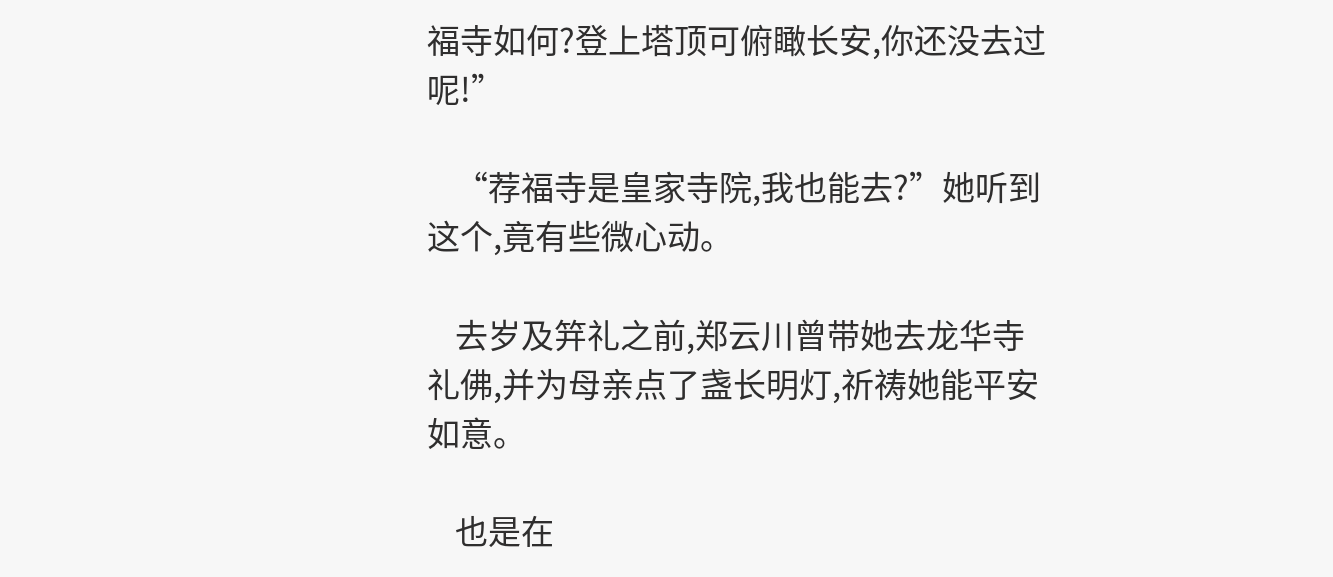福寺如何?登上塔顶可俯瞰长安,你还没去过呢!”

    “荐福寺是皇家寺院,我也能去?”她听到这个,竟有些微心动。

    去岁及笄礼之前,郑云川曾带她去龙华寺礼佛,并为母亲点了盏长明灯,祈祷她能平安如意。

    也是在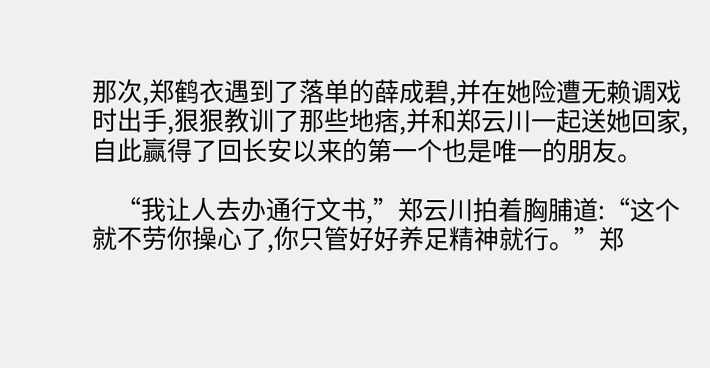那次,郑鹤衣遇到了落单的薛成碧,并在她险遭无赖调戏时出手,狠狠教训了那些地痞,并和郑云川一起送她回家,自此赢得了回长安以来的第一个也是唯一的朋友。

    “我让人去办通行文书,”郑云川拍着胸脯道:“这个就不劳你操心了,你只管好好养足精神就行。”郑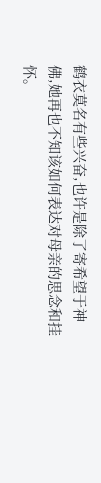鹤衣莫名有些兴奋,也许是除了寄希望于神佛,她再也不知该如何表达对母亲的思念和挂怀。